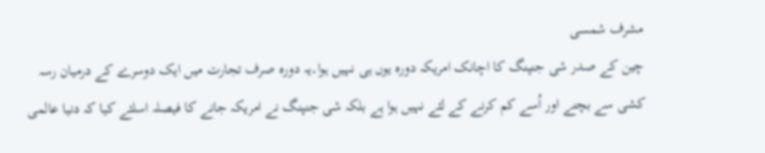مشرف شمسی
چین کے صدر شی جنپنگ کا اچانک امریکہ دورہ یوں ہی نہیں ہوا۔یہ دورہ صرف تجارت میں ایک دوسرے کے درمیان رسہ کشی سے بچنے اور اُسے کم کرنے کے لئے نہیں ہوا ہے بلکہ شی جنپنگ نے امریکہ جانے کا فیصلہ اسلئے کیا کہ دنیا عالمی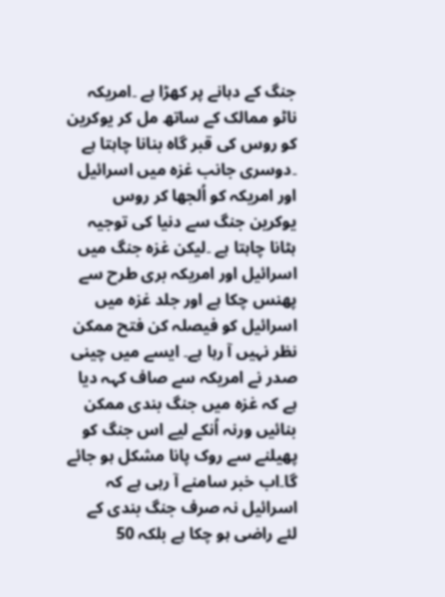جنگ کے دہانے پر کھڑا ہے ۔امریکہ ناٹو ممالک کے ساتھ مل کر یوکرین کو روس کی قبر گاہ بنانا چاہتا ہے ۔دوسری جانب غزہ میں اسرائیل اور امریکہ کو اُلجھا کر روس یوکرین جنگ سے دنیا کی توجیہ ہٹانا چاہتا ہے ۔لیکن غزہ جنگ میں اسرائیل اور امریکہ بری طرح سے پھنس چکا ہے اور جلد غزہ میں اسرائیل کو فیصلہ کن فتح ممکن نظر نہیں آ رہا ہے۔ ایسے میں چینی صدر نے امریکہ سے صاف کہہ دیا ہے کہ غزہ میں جنگ بندی ممکن بنائیں ورنہ اُنکے لیے اس جنگ کو پھیلنے سے روک پانا مشکل ہو جائے گا۔اب خبر سامنے آ رہی ہے کہ اسرائیل نہ صرف جنگ بندی کے لئے راضی ہو چکا ہے بلکہ 50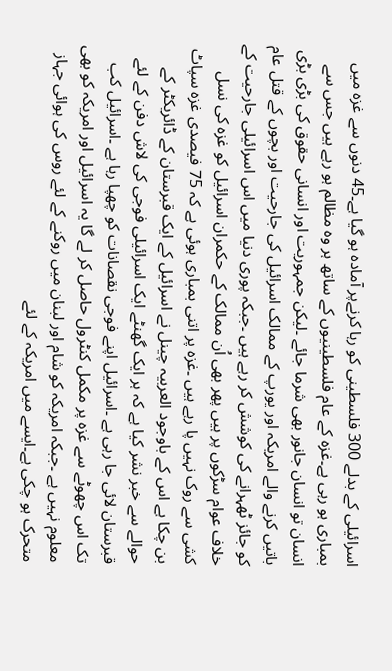اسرائیلی کے بدلے 300 فلسطینی کو رہا کرنےپر آمادہ ہو گیا ہے۔45 دنوں سے غزہ میں بمباری ہو رہی ہے۔غزہ کے عام فلسطینیوں کے ساتھ ہر وہ مظالم ہو رہے ہیں جس سے انسان تو انسان جانور بھی شرما جائے ۔لیکن جمہوریت اور انسانی حقوق کی بڑی بڑی باتیں کرنے والے امریکہ اور یورپ کے ممالک اسرائیل کی جارحیت اور بچوں کے قتل عام کو جائز ٹھہرانے کی کوشش کر رہے ہیں ۔جبکہ پوری دنیا میں اس اسرائیلی جارحیت کے خلاف عوام سڑکوں پر ہیں پھر بھی اُن ممالک کے حکمران اسرائیل کو غزہ کی نسل کشی سے روک نہیں پا رہے ہیں ۔غزہ پر اتنی بمباری ہوئی ہے کہ 75 فیصدی غزہ سپاٹ بن چکا ہے اس کے باوجود العربیہ چینل نے اسرائیل کے ایک قبرستان کے ڈائریکٹر کے حوالے سے خبر نشر کیا ہے کہ ہر ایک گھنٹے ایک اسرائیلی فوجی کی لاش دفن کے لئے قبرستان لائی جا رہی ہے ۔اسرائیل اپنے فوجی نقصانات کو چھپا رہا ہے ۔اسرائیل کب تک اس چھوٹے سے غزہ پر مکمل کنٹرول حاصل کر لے گا یہ اسرائیل اور امریکہ کو بھی معلوم نہیں ہے ۔جبکہ امریکہ کو شام اور لبنان میں روکنے کے لئے روس کی ہوائی جہاز متحرک ہو چکی ہے۔ایسے میں امریکہ کے لئے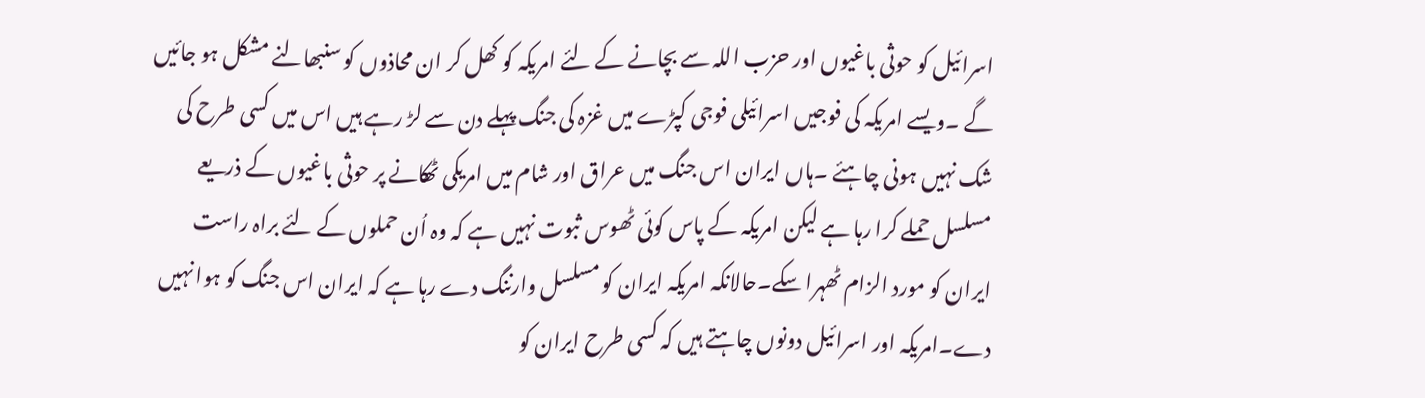اسرائیل کو حوثی باغیوں اور حزب اللہ سے بچانے کے لئے امریکہ کو کھل کر ان محاذوں کو سنبھالنے مشکل ہو جائیں گے ۔ویسے امریکہ کی فوجیں اسرائیلی فوجی کپڑے میں غزہ کی جنگ پہلے دن سے لڑ رہے ہیں اس میں کسی طرح کی شک نہیں ہونی چاہئے ۔ہاں ایران اس جنگ میں عراق اور شام میں امریکی ٹھکانے پر حوثی باغیوں کے ذریعے مسلسل حملے کرا رہا ہے لیکن امریکہ کے پاس کوئی ٹھوس ثبوت نہیں ہے کہ وہ اُن حملوں کے لئے براہ راست ایران کو مورد الزام ٹھہرا سکے۔حالانکہ امریکہ ایران کو مسلسل وارننگ دے رہا ہے کہ ایران اس جنگ کو ہوا نہیں دے۔امریکہ اور اسرائیل دونوں چاہتے ہیں کہ کسی طرح ایران کو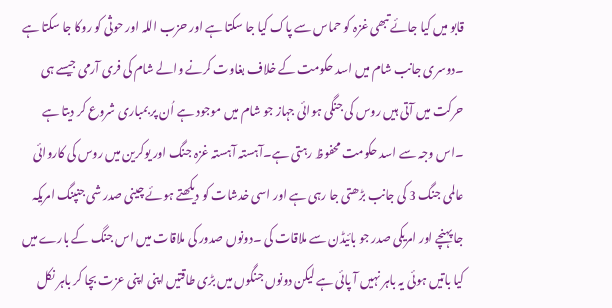قابو میں کیا جائے تبھی غزہ کو حماس سے پاک کیا جا سکتا ہے اور حزب اللہ اور حوثی کو روکا جا سکتا ہے ۔دوسری جانب شام میں اسد حکومت کے خلاف بغاوت کرنے والے شام کی فری آرمی جیسے ہی حرکت میں آتی ہیں روس کی جنگی ہوائی جہاز جو شام میں موجود ہے اُن پر بمباری شروع کر دیتا ہے ۔اس وجہ سے اسد حکومت محفوظ رہتی ہے۔آہستہ آہستہ غزہ جنگ اور یوکرین میں روس کی کاروائی عالمی جنگ 3 کی جانب بڑھتی جا رہی ہے اور اسی خدشات کو دیکھتے ہوئے چینی صدر شی جنپنگ امریکہ جا پہنچے اور امریکی صدر جو بائیڈن سے ملاقات کی ۔دونوں صدور کی ملاقات میں اس جنگ کے بارے میں کیا باتیں ہوئی یہ باہر نہیں آ پائی ہے لیکن دونوں جنگوں میں بڑی طاقتیں اپنی اپنی عزت بچا کر باہر نکل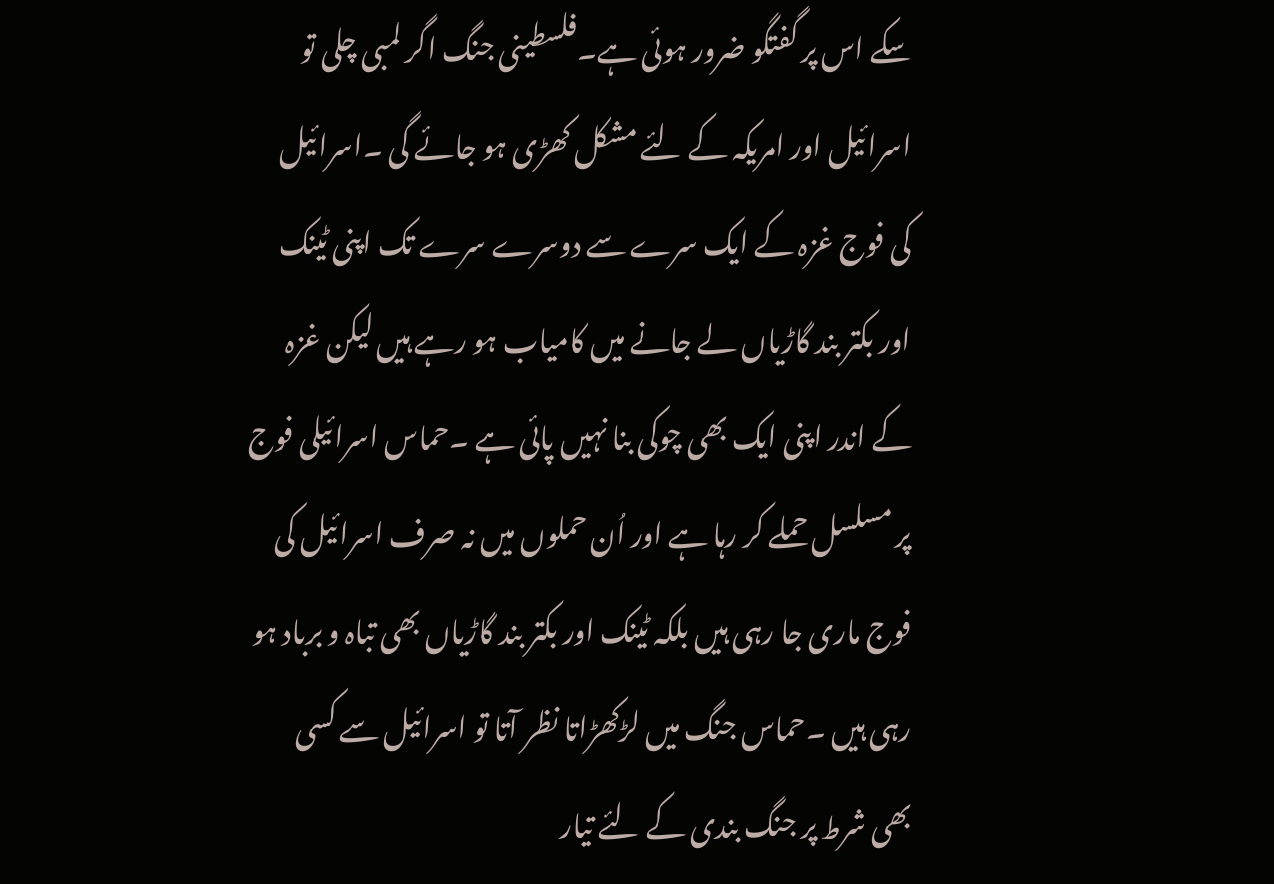سکے اس پر گفتگو ضرور ہوئی ہے۔فلسطینی جنگ اگر لمبی چلی تو اسرائیل اور امریکہ کے لئے مشکل کھڑی ہو جائے گی ۔اسرائیل کی فوج غزہ کے ایک سرے سے دوسرے سرے تک اپنی ٹینک اور بکتر بند گاڑیاں لے جانے میں کامیاب ہو رہے ہیں لیکن غزہ کے اندر اپنی ایک بھی چوکی بنا نہیں پائی ہے ۔حماس اسرائیلی فوج پر مسلسل حملے کر رہا ہے اور اُن حملوں میں نہ صرف اسرائیل کی فوج ماری جا رہی ہیں بلکہ ٹینک اور بکتر بند گاڑیاں بھی تباہ و برباد ہو رہی ہیں ۔حماس جنگ میں لڑکھڑاتا نظر آتا تو اسرائیل سے کسی بھی شرط پر جنگ بندی کے لئے تیار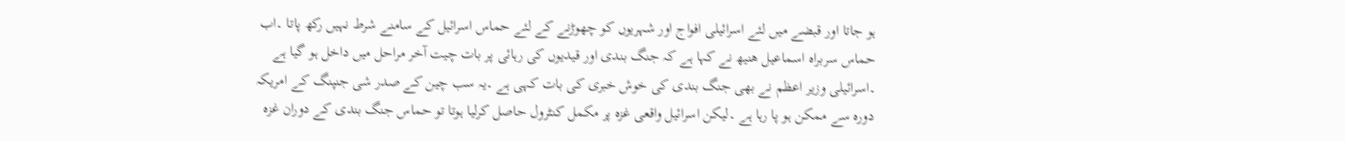ہو جاتا اور قبضے میں لئے اسرائیلی افواج اور شہریوں کو چھوڑنے کے لئے حماس اسرائیل کے سامنے شرط نہیں رکھ پاتا ۔اب حماس سربراہ اسماعیل ھنیھ نے کہا ہے کہ جنگ بندی اور قیدیوں کی رہائی پر بات چیت آخر مراحل میں داخل ہو گیا ہے ۔اسرائیلی وزیر اعظم نے بھی جنگ بندی کی خوش خبری کی بات کہی ہے ۔یہ سب چین کے صدر شی جنپنگ کے امریکہ دورہ سے ممکن ہو پا رہا ہے ۔لیکن اسرائیل واقعی غزہ پر مکمل کنٹرول حاصل کرلیا ہوتا تو حماس جنگ بندی کے دوران غزہ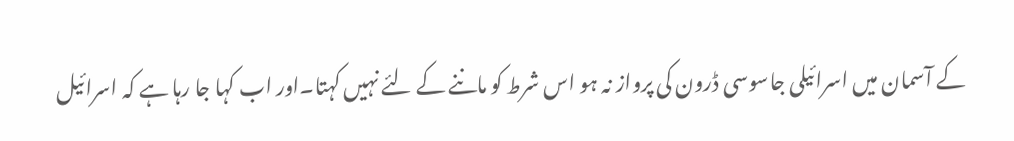کے آسمان میں اسرائیلی جاسوسی ڈرون کی پرواز نہ ہو اس شرط کو ماننے کے لئے نہیں کہتا۔اور اب کہا جا رہا ہے کہ اسرائیل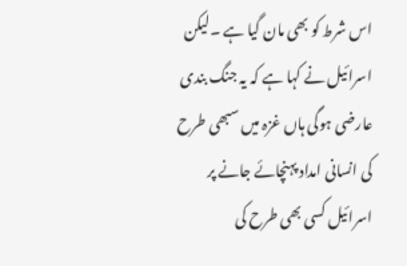اس شرط کو بھی مان گیا ہے ۔لیکن اسرائیل نے کہا ہے کہ یہ جنگ بندی عارضی ہوگی ہاں غزہ میں سبھی طرح کی انسانی امداد پہنچائے جانے پر اسرائیل کسی بھی طرح کی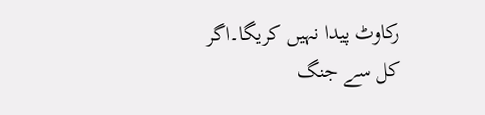رکاوٹ پیدا نہیں کریگا۔اگر کل سے جنگ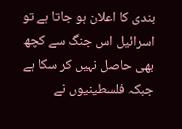بندی کا اعلان ہو جاتا ہے تو اسرائیل اس جنگ سے کچھ بھی حاصل نہیں کر سکا ہے جبکہ فلسطینیوں نے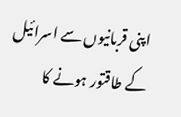اپنی قربانیوں سے اسرائیل کے طاقتور ہونے کا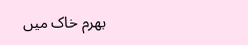بھرم خاک میں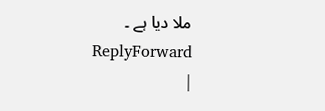ملا دیا ہے ۔
ReplyForward
|